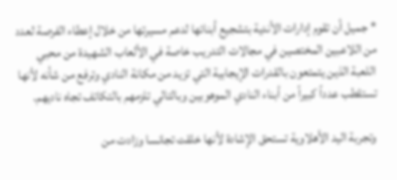* جميل أن تقوم إدارات الأندية بتشجيع أبنائها لدعم مسيرتها من خلال إعطاء الفرصة لعدد من اللاعبين المختصين في مجالات التدريب خاصة في الألعاب الشهيدة من محبي اللعبة الذين يتمتعون بالقدرات الإيجابية التي تزيد من مكانة النادي وترفع من شأنه لأنها تستقطب عدداً كبيراً من أبناء النادي الموهوبين وبالتالي تلزمهم بالتكاتف تجاه ناديهم.

وتجربة اليد الأهلاوية تستحق الإشادة لأنها خلقت تجانسا وزادت من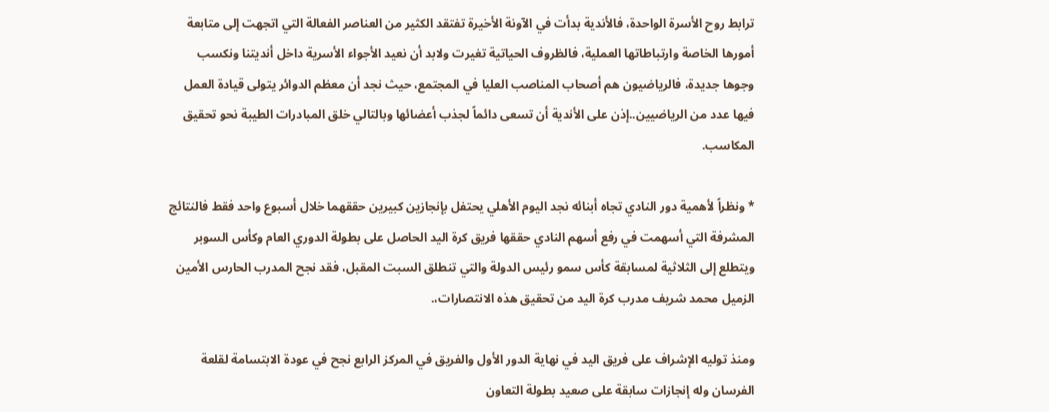ترابط روح الأسرة الواحدة، فالأندية بدأت في الآونة الأخيرة تفتقد الكثير من العناصر الفعالة التي اتجهت إلى متابعة أمورها الخاصة وارتباطاتها العملية، فالظروف الحياتية تغيرت ولابد أن نعيد الأجواء الأسرية داخل أنديتنا ونكسب وجوها جديدة، فالرياضيون هم أصحاب المناصب العليا في المجتمع، حيث نجد أن معظم الدوائر يتولى قيادة العمل فيها عدد من الرياضيين..إذن على الأندية أن تسعى دائماً لجذب أعضائها وبالتالي خلق المبادرات الطيبة نحو تحقيق المكاسب.

* ونظراً لأهمية دور النادي تجاه أبنائه نجد اليوم الأهلي يحتفل بإنجازين كبيرين حققهما خلال أسبوع واحد فقط فالنتائج المشرفة التي أسهمت في رفع أسهم النادي حققها فريق كرة اليد الحاصل على بطولة الدوري العام وكأس السوبر ويتطلع إلى الثلاثية لمسابقة كأس سمو رئيس الدولة والتي تنطلق السبت المقبل، فقد نجح المدرب الحارس الأمين الزميل محمد شريف مدرب كرة اليد من تحقيق هذه الانتصارات،.

ومنذ توليه الإشراف على فريق اليد في نهاية الدور الأول والفريق في المركز الرابع نجح في عودة الابتسامة لقلعة الفرسان وله إنجازات سابقة على صعيد بطولة التعاون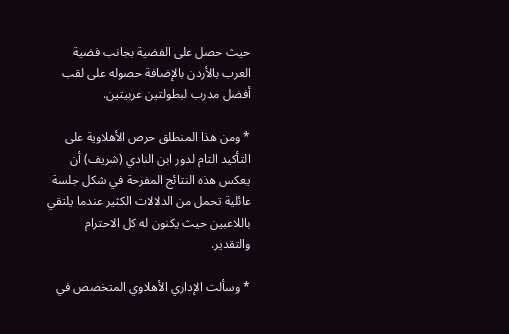حيث حصل على الفضية بجانب فضية العرب بالأردن بالإضافة حصوله على لقب أفضل مدرب لبطولتين عربيتين.

* ومن هذا المنطلق حرص الأهلاوية على التأكيد التام لدور ابن النادي (شريف) أن يعكس هذه النتائج المفرحة في شكل جلسة عائلية تحمل من الدلالات الكثير عندما يلتقي باللاعبين حيث يكنون له كل الاحترام والتقدير.

* وسألت الإداري الأهلاوي المتخصص في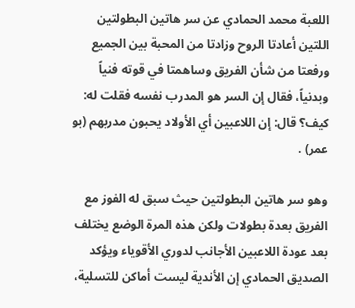اللعبة محمد الحمادي عن سر هاتين البطولتين اللتين أعادتا الروح وزادتا من المحبة بين الجميع ورفعتا من شأن الفريق وساهمتا في قوته فنياً وبدنياً، فقال إن السر هو المدرب نفسه فقلت له: كيف؟ قال: إن اللاعبين أي الأولاد يحبون مدربهم (بو عمر) .

وهو سر هاتين البطولتين حيث سبق له الفوز مع الفريق بعدة بطولات ولكن هذه المرة الوضع يختلف بعد عودة اللاعبين الأجانب لدوري الأقوياء ويؤكد الصديق الحمادي إن الأندية ليست أماكن للتسلية،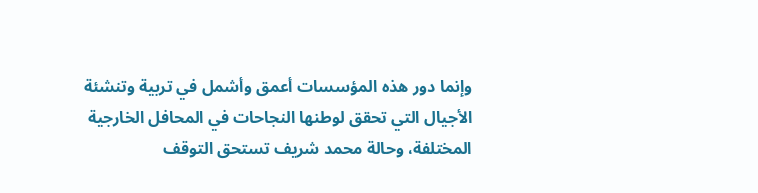وإنما دور هذه المؤسسات أعمق وأشمل في تربية وتنشئة الأجيال التي تحقق لوطنها النجاحات في المحافل الخارجية المختلفة، وحالة محمد شريف تستحق التوقف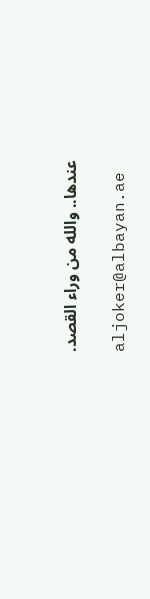عندها.. والله من وراء القصد.

aljoker@albayan.ae